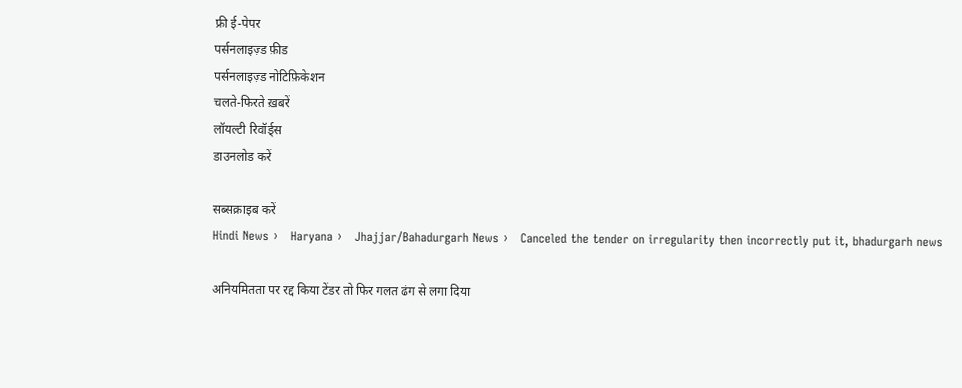फ्री ई-पेपर
पर्सनलाइज़्ड फ़ीड
पर्सनलाइज़्ड नोटिफ़िकेशन
चलते-फिरते ख़बरें
लॉयल्टी रिवॉर्ड्स
डाउनलोड करें

सब्सक्राइब करें
Hindi News ›   Haryana ›   Jhajjar/Bahadurgarh News ›   Canceled the tender on irregularity then incorrectly put it, bhadurgarh news

अनियमितता पर रद्द किया टेंडर तो फिर गलत ढंग से लगा दिया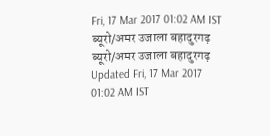Fri, 17 Mar 2017 01:02 AM IST
ब्यूरो/अमर उजाला बहादुरगढ़
ब्यूरो/अमर उजाला बहादुरगढ़ Updated Fri, 17 Mar 2017 01:02 AM IST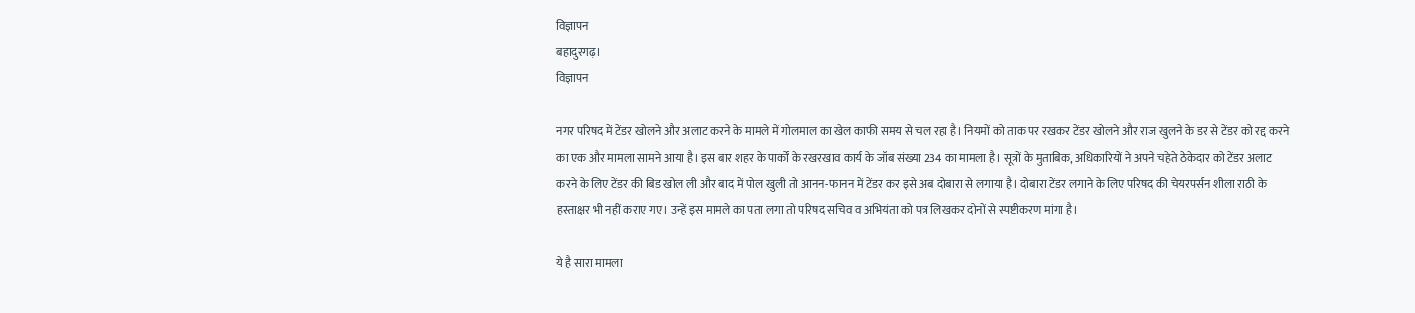विज्ञापन
बहादुरगढ़।
विज्ञापन

नगर परिषद में टेंडर खोलने और अलाट करने के मामले में गोलमाल का खेल काफी समय से चल रहा है। नियमों को ताक पर रखकर टेंडर खोलने और राज खुलने के डर से टेंडर को रद्द करने का एक और मामला सामने आया है। इस बार शहर के पार्कों के रखरखाव कार्य के जॉब संख्या 234 का मामला है। सूत्रों के मुताबिक, अधिकारियों ने अपने चहेते ठेकेदार को टेंडर अलाट करने के लिए टेंडर की बिड खोल ली और बाद में पोल खुली तो आनन-फानन में टेंडर कर इसे अब दोबारा से लगाया है। दोबारा टेंडर लगाने के लिए परिषद की चेयरपर्सन शीला राठी के हस्ताक्षर भी नहीं कराए गए। उन्हें इस मामले का पता लगा तो परिषद सचिव व अभियंता को पत्र लिखकर दोनों से स्पष्टीकरण मांगा है।

ये है सारा मामला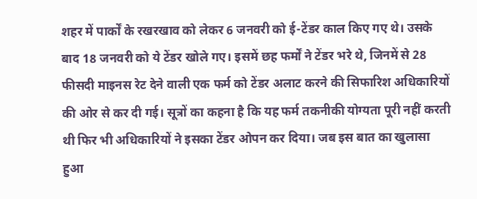शहर में पार्कों के रखरखाव को लेकर 6 जनवरी को ई-टेंडर काल किए गए थे। उसके बाद 18 जनवरी को ये टेंडर खोले गए। इसमें छह फर्मों ने टेंडर भरे थे, जिनमें से 28 फीसदी माइनस रेट देने वाली एक फर्म को टेंडर अलाट करने की सिफारिश अधिकारियों की ओर से कर दी गई। सूत्रों का कहना है कि यह फर्म तकनीकी योग्यता पूरी नहीं करती थी फिर भी अधिकारियों ने इसका टेंडर ओपन कर दिया। जब इस बात का खुलासा हुआ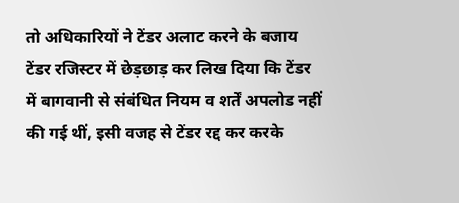तो अधिकारियों ने टेंडर अलाट करने के बजाय टेंडर रजिस्टर में छेड़छाड़ कर लिख दिया कि टेंडर में बागवानी से संबंधित नियम व शर्तें अपलोड नहीं की गई थीं, इसी वजह से टेंडर रद्द कर करके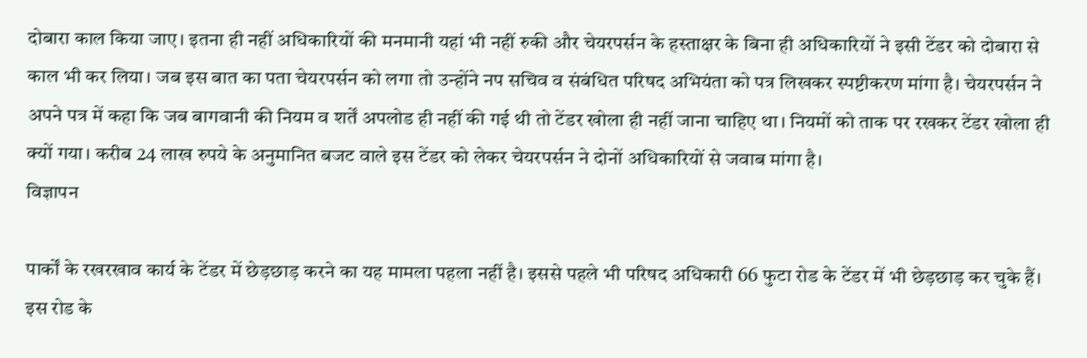दोबारा काल किया जाए। इतना ही नहीं अधिकारियों की मनमानी यहां भी नहीं रुकी और चेयरपर्सन के हस्ताक्षर के बिना ही अधिकारियों ने इसी टेंडर को दोबारा से काल भी कर लिया। जब इस बात का पता चेयरपर्सन को लगा तो उन्होंने नप सचिव व संबंधित परिषद अभियंता को पत्र लिखकर स्पष्टीकरण मांगा है। चेयरपर्सन ने अपने पत्र में कहा कि जब बागवानी की नियम व शर्तें अपलोड ही नहीं की गई थी तो टेंडर खोला ही नहीं जाना चाहिए था। नियमों को ताक पर रखकर टेंडर खोला ही क्यों गया। करीब 24 लाख रुपये के अनुमानित बजट वाले इस टेंडर को लेकर चेयरपर्सन ने दोनों अधिकारियों से जवाब मांगा है।
विज्ञापन

पार्कों के रखरखाव कार्य के टेंडर में छेड़छाड़ करने का यह मामला पहला नहीं है। इससे पहले भी परिषद अधिकारी 66 फुटा रोड के टेंडर में भी छेड़छाड़ कर चुके हैं। इस रोड के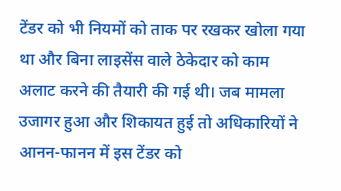टेंडर को भी नियमों को ताक पर रखकर खोला गया था और बिना लाइसेंस वाले ठेकेदार को काम अलाट करने की तैयारी की गई थी। जब मामला उजागर हुआ और शिकायत हुई तो अधिकारियों ने आनन-फानन में इस टेंडर को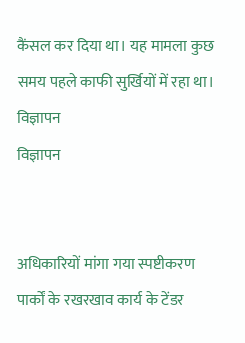कैंसल कर दिया था। यह मामला कुछ समय पहले काफी सुर्खियों में रहा था।
विज्ञापन
विज्ञापन


अधिकारियों मांगा गया स्पष्टीकरण
पार्कों के रखरखाव कार्य के टेंडर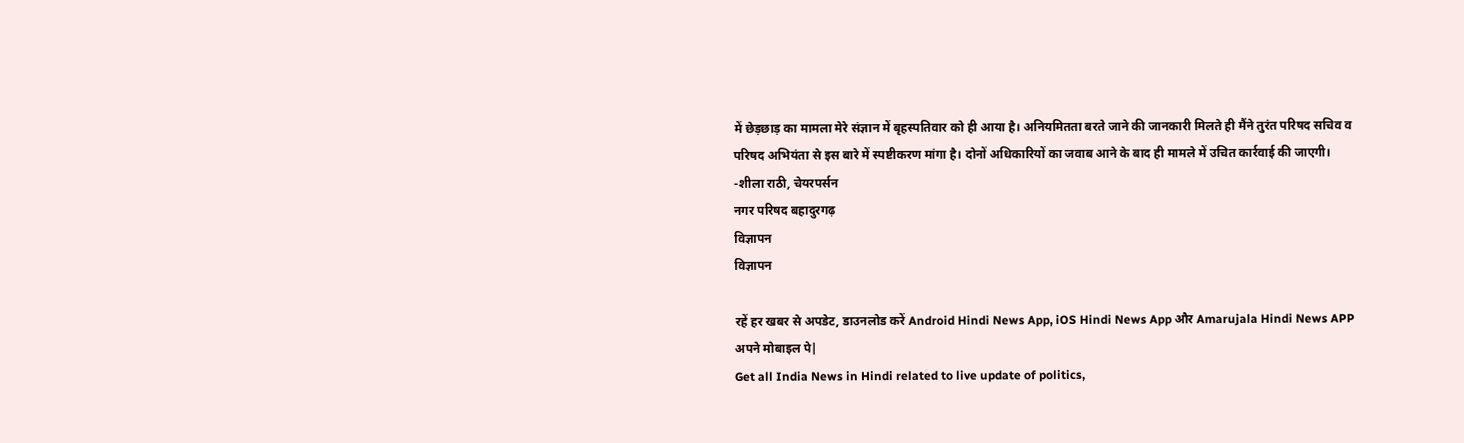में छेड़छाड़ का मामला मेरे संज्ञान में बृहस्पतिवार को ही आया है। अनियमितता बरते जाने की जानकारी मिलते ही मैंने तुरंत परिषद सचिव व परिषद अभियंता से इस बारे में स्पष्टीकरण मांगा है। दोनों अधिकारियों का जवाब आने के बाद ही मामले में उचित कार्रवाई की जाएगी।
-शीला राठी, चेयरपर्सन
नगर परिषद बहादुरगढ़
विज्ञापन
विज्ञापन

रहें हर खबर से अपडेट, डाउनलोड करें Android Hindi News App, iOS Hindi News App और Amarujala Hindi News APP अपने मोबाइल पे|
Get all India News in Hindi related to live update of politics,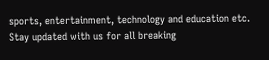sports, entertainment, technology and education etc. Stay updated with us for all breaking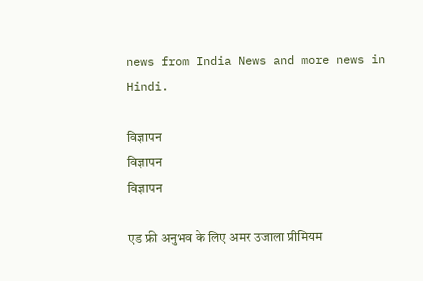news from India News and more news in Hindi.

विज्ञापन
विज्ञापन
विज्ञापन

एड फ्री अनुभव के लिए अमर उजाला प्रीमियम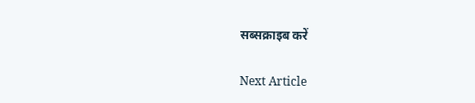सब्सक्राइब करें

Next Article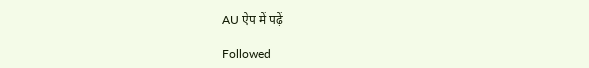AU ऐप में पढ़ें

Followed